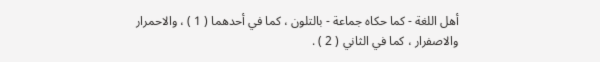أهل اللغة - كما حكاه جماعة - بالتلون ، كما في أحدهما ( 1 ) ، والاحمرار
والاصفرار ، كما في الثاني ( 2 ) .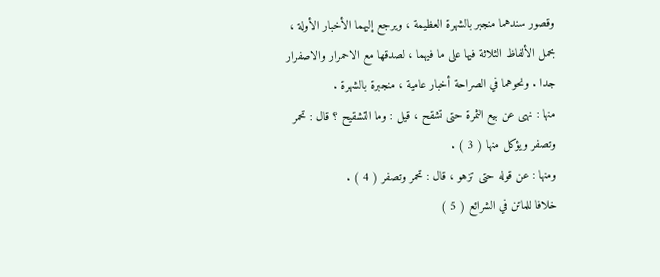وقصور سندهما منجبر بالشهرة العظيمة ، ويرجع إليهما الأخبار الأولة ،
بحمل الألفاظ الثلاثة فيها على ما فيهما ، لصدقها مع الاحمرار والاصفرار
جدا . ونحوهما في الصراحة أخبار عامية ، منجبرة بالشهرة .
منها : نهى عن بيع الثمرة حتى تشقح ، قيل : وما التشقيح ؟ قال : تحمر
وتصفر ويؤكل منها ( 3 ) .
ومنها : عن قوله حتى تزهو ، قال : تحمر وتصفر ( 4 ) .
خلافا للماتن في الشرائع ( 5 )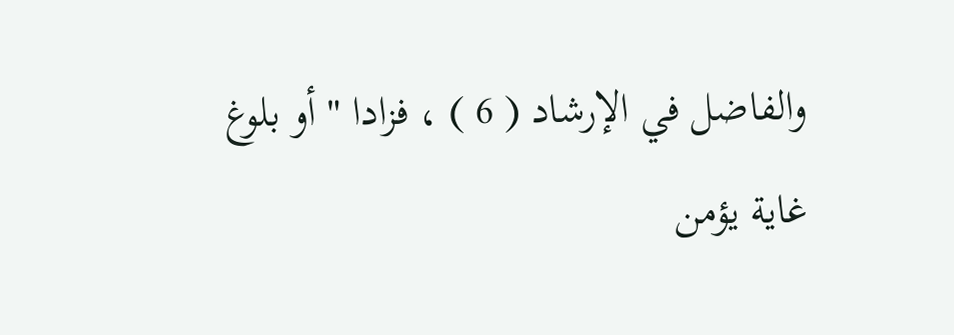والفاضل في الإرشاد ( 6 ) ، فزادا " أو بلوغ
غاية يؤمن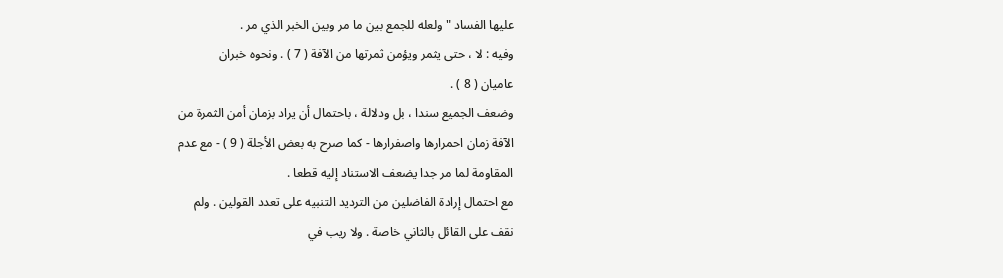عليها الفساد " ولعله للجمع بين ما مر وبين الخبر الذي مر .
وفيه : لا ، حتى يثمر ويؤمن ثمرتها من الآفة ( 7 ) . ونحوه خبران
عاميان ( 8 ) .
وضعف الجميع سندا ، بل ودلالة ، باحتمال أن يراد بزمان أمن الثمرة من
الآفة زمان احمرارها واصفرارها - كما صرح به بعض الأجلة ( 9 ) - مع عدم
المقاومة لما مر جدا يضعف الاستناد إليه قطعا .
مع احتمال إرادة الفاضلين من الترديد التنبيه على تعدد القولين . ولم
نقف على القائل بالثاني خاصة . ولا ريب في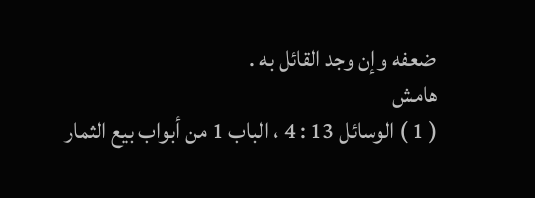ضعفه وإن وجد القائل به .
هامش
( 1 ) الوسائل 13 : 4 ، الباب 1 من أبواب بيع الثمار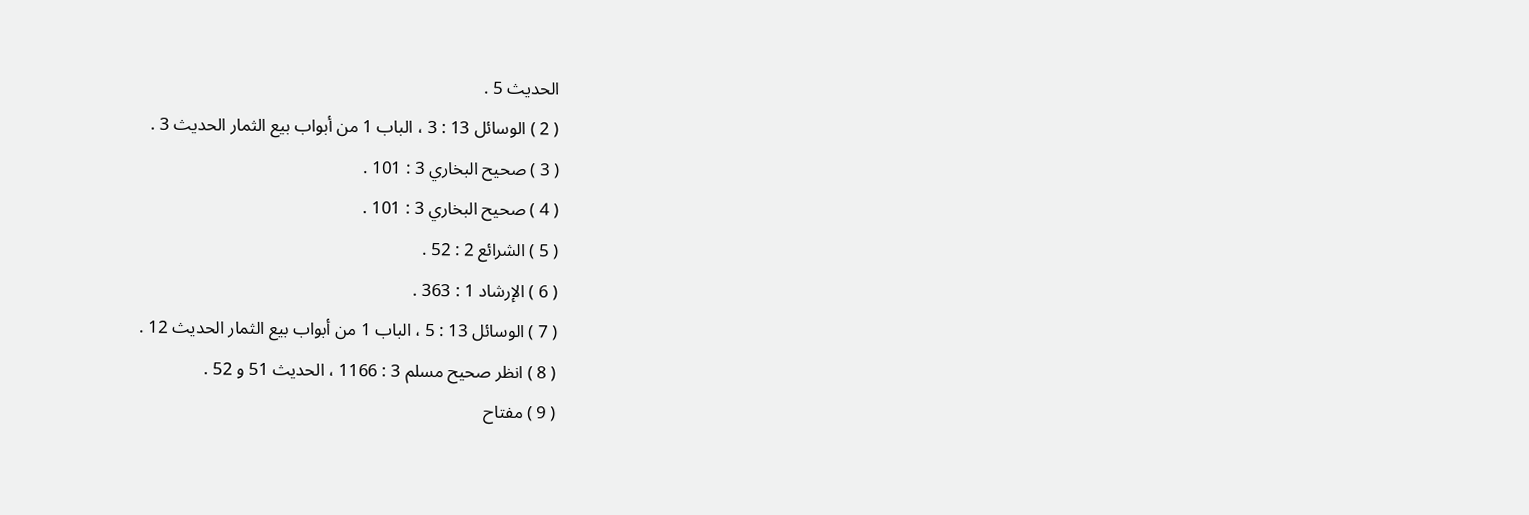الحديث 5 .
( 2 ) الوسائل 13 : 3 ، الباب 1 من أبواب بيع الثمار الحديث 3 .
( 3 ) صحيح البخاري 3 : 101 .
( 4 ) صحيح البخاري 3 : 101 .
( 5 ) الشرائع 2 : 52 .
( 6 ) الإرشاد 1 : 363 .
( 7 ) الوسائل 13 : 5 ، الباب 1 من أبواب بيع الثمار الحديث 12 .
( 8 ) انظر صحيح مسلم 3 : 1166 ، الحديث 51 و 52 .
( 9 ) مفتاح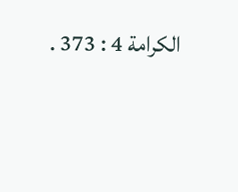الكرامة 4 : 373 .